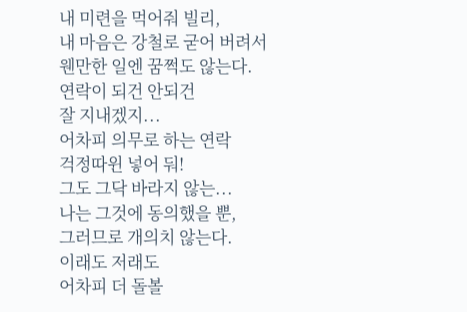내 미련을 먹어줘 빌리,
내 마음은 강철로 굳어 버려서
웬만한 일엔 꿈쩍도 않는다.
연락이 되건 안되건
잘 지내겠지...
어차피 의무로 하는 연락
걱정따윈 넣어 둬!
그도 그닥 바라지 않는...
나는 그것에 동의했을 뿐,
그러므로 개의치 않는다.
이래도 저래도
어차피 더 돌볼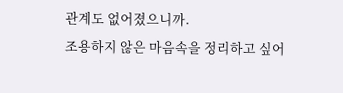관계도 없어졌으니까.
조용하지 않은 마음속을 정리하고 싶어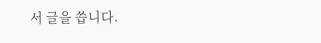서 글을 씁니다.